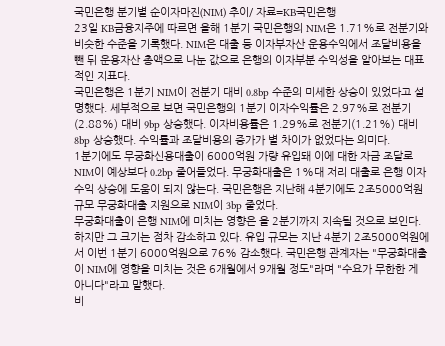국민은행 분기별 순이자마진(NIM) 추이/ 자료=KB국민은행
23일 KB금융지주에 따르면 올해 1분기 국민은행의 NIM은 1.71%로 전분기와 비슷한 수준을 기록했다. NIM은 대출 등 이자부자산 운용수익에서 조달비용을 뺀 뒤 운용자산 총액으로 나눈 값으로 은행의 이자부분 수익성을 알아보는 대표적인 지표다.
국민은행은 1분기 NIM이 전분기 대비 0.8bp 수준의 미세한 상승이 있었다고 설명했다. 세부적으로 보면 국민은행의 1분기 이자수익률은 2.97%로 전분기(2.88%) 대비 9bp 상승했다. 이자비용률은 1.29%로 전분기(1.21%) 대비 8bp 상승했다. 수익률과 조달비용의 증가가 별 차이가 없었다는 의미다.
1분기에도 무궁화신용대출이 6000억원 가량 유입돼 이에 대한 자금 조달로 NIM이 예상보다 0.2bp 줄어들었다. 무궁화대출은 1%대 저리 대출로 은행 이자수익 상승에 도움이 되지 않는다. 국민은행은 지난해 4분기에도 2조5000억원 규모 무궁화대출 지원으로 NIM이 3bp 줄었다.
무궁화대출이 은행 NIM에 미치는 영향은 올 2분기까지 지속될 것으로 보인다. 하지만 그 크기는 점차 감소하고 있다. 유입 규모는 지난 4분기 2조5000억원에서 이번 1분기 6000억원으로 76% 감소했다. 국민은행 관계자는 "무궁화대출이 NIM에 영향을 미치는 것은 6개월에서 9개월 정도"라며 "수요가 무한한 게 아니다"라고 말했다.
비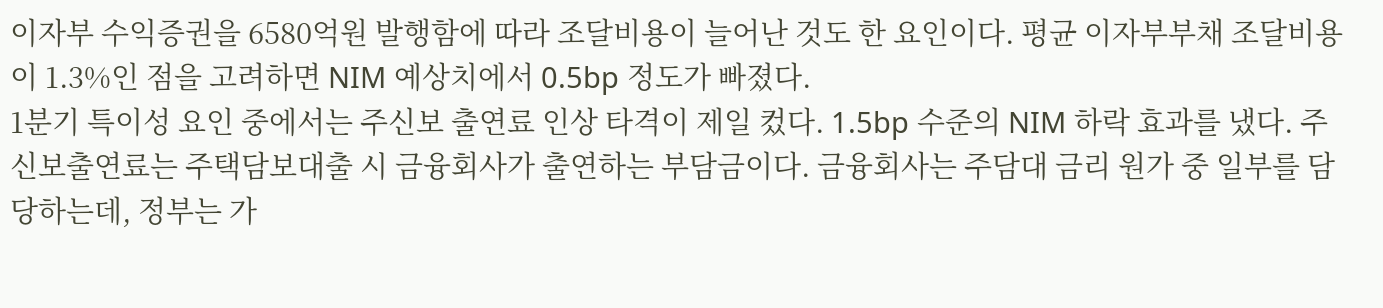이자부 수익증권을 6580억원 발행함에 따라 조달비용이 늘어난 것도 한 요인이다. 평균 이자부부채 조달비용이 1.3%인 점을 고려하면 NIM 예상치에서 0.5bp 정도가 빠졌다.
1분기 특이성 요인 중에서는 주신보 출연료 인상 타격이 제일 컸다. 1.5bp 수준의 NIM 하락 효과를 냈다. 주신보출연료는 주택담보대출 시 금융회사가 출연하는 부담금이다. 금융회사는 주담대 금리 원가 중 일부를 담당하는데, 정부는 가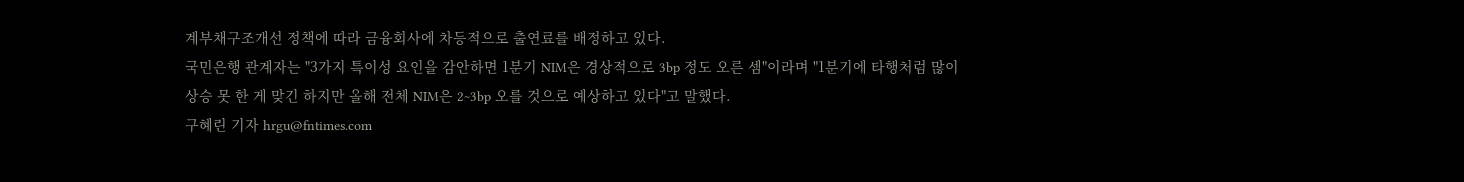계부채구조개선 정책에 따라 금융회사에 차등적으로 출연료를 배정하고 있다.
국민은행 관계자는 "3가지 특이성 요인을 감안하면 1분기 NIM은 경상적으로 3bp 정도 오른 셈"이라며 "1분기에 타행처럼 많이 상승 못 한 게 맞긴 하지만 올해 전체 NIM은 2~3bp 오를 것으로 예상하고 있다"고 말했다.
구혜린 기자 hrgu@fntimes.com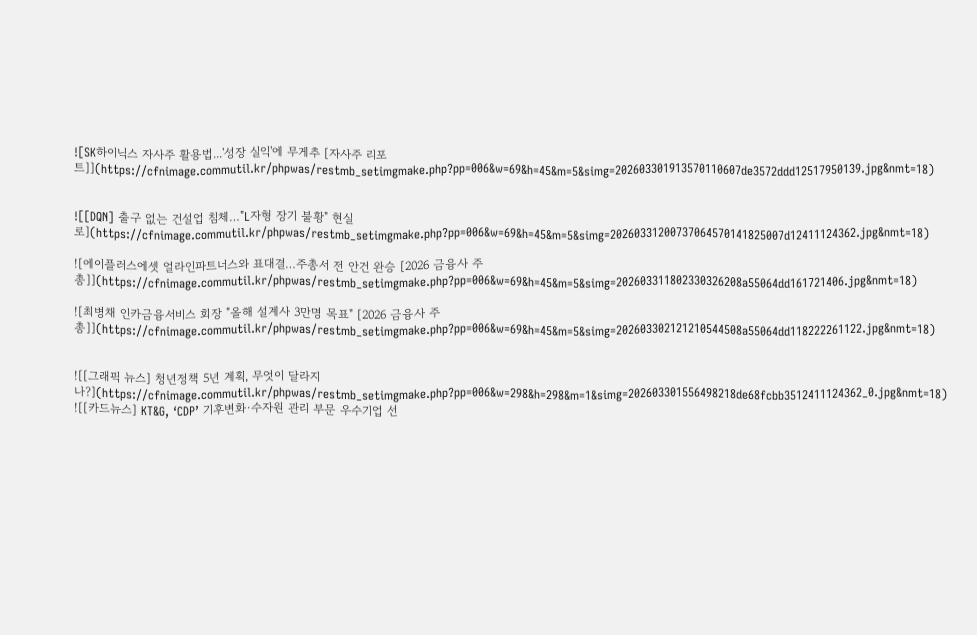![SK하이닉스 자사주 활용법...'성장 실익'에 무게추 [자사주 리포트]](https://cfnimage.commutil.kr/phpwas/restmb_setimgmake.php?pp=006&w=69&h=45&m=5&simg=202603301913570110607de3572ddd12517950139.jpg&nmt=18)


![[DQN] 출구 없는 건설업 침체…"L자형 장기 불황" 현실로](https://cfnimage.commutil.kr/phpwas/restmb_setimgmake.php?pp=006&w=69&h=45&m=5&simg=20260331200737064570141825007d12411124362.jpg&nmt=18)

![에이플러스에셋 얼라인파트너스와 표대결…주총서 전 안건 완승 [2026 금융사 주총]](https://cfnimage.commutil.kr/phpwas/restmb_setimgmake.php?pp=006&w=69&h=45&m=5&simg=202603311802330326208a55064dd161721406.jpg&nmt=18)

![최병채 인카금융서비스 회장 "올해 설계사 3만명 목표" [2026 금융사 주총]](https://cfnimage.commutil.kr/phpwas/restmb_setimgmake.php?pp=006&w=69&h=45&m=5&simg=202603302121210544508a55064dd118222261122.jpg&nmt=18)


![[그래픽 뉴스] 청년정책 5년 계획, 무엇이 달라지나?](https://cfnimage.commutil.kr/phpwas/restmb_setimgmake.php?pp=006&w=298&h=298&m=1&simg=202603301556498218de68fcbb3512411124362_0.jpg&nmt=18)
![[카드뉴스] KT&G, ‘CDP’ 기후변화·수자원 관리 부문 우수기업 선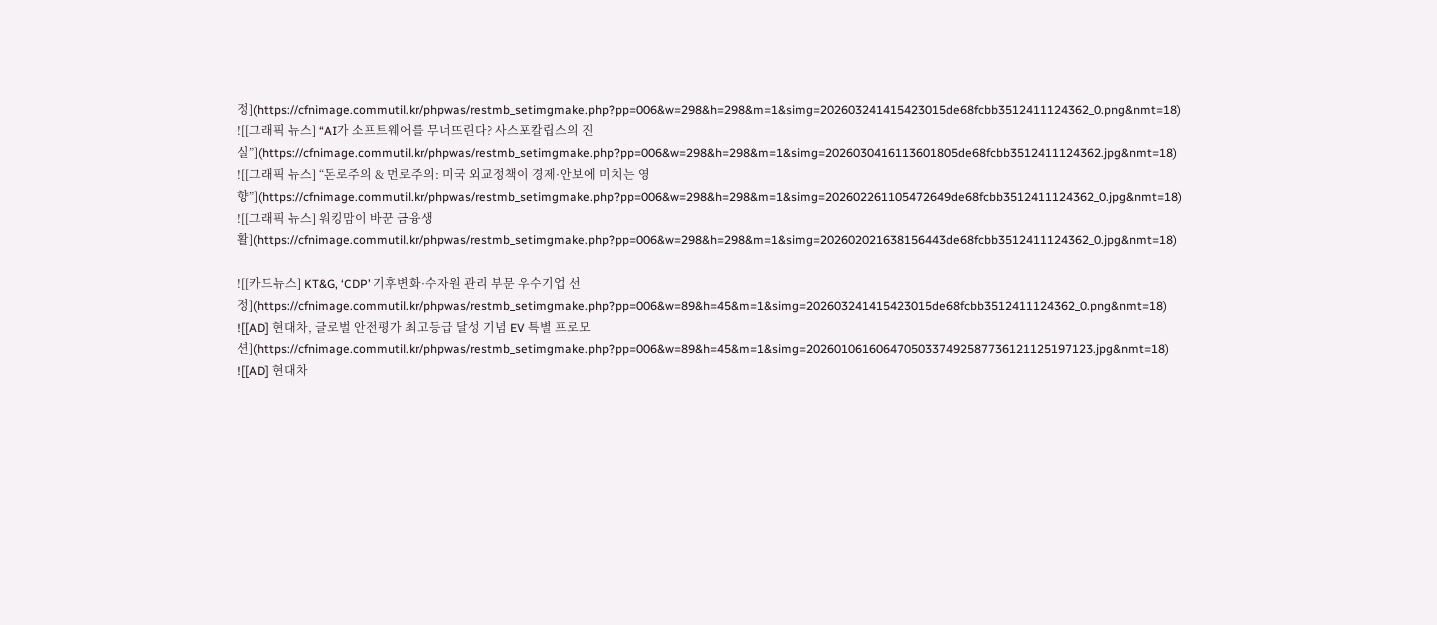정](https://cfnimage.commutil.kr/phpwas/restmb_setimgmake.php?pp=006&w=298&h=298&m=1&simg=202603241415423015de68fcbb3512411124362_0.png&nmt=18)
![[그래픽 뉴스] “AI가 소프트웨어를 무너뜨린다? 사스포칼립스의 진실”](https://cfnimage.commutil.kr/phpwas/restmb_setimgmake.php?pp=006&w=298&h=298&m=1&simg=2026030416113601805de68fcbb3512411124362.jpg&nmt=18)
![[그래픽 뉴스] “돈로주의 & 먼로주의: 미국 외교정책이 경제·안보에 미치는 영향”](https://cfnimage.commutil.kr/phpwas/restmb_setimgmake.php?pp=006&w=298&h=298&m=1&simg=202602261105472649de68fcbb3512411124362_0.jpg&nmt=18)
![[그래픽 뉴스] 워킹맘이 바꾼 금융생활](https://cfnimage.commutil.kr/phpwas/restmb_setimgmake.php?pp=006&w=298&h=298&m=1&simg=202602021638156443de68fcbb3512411124362_0.jpg&nmt=18)

![[카드뉴스] KT&G, ‘CDP’ 기후변화·수자원 관리 부문 우수기업 선정](https://cfnimage.commutil.kr/phpwas/restmb_setimgmake.php?pp=006&w=89&h=45&m=1&simg=202603241415423015de68fcbb3512411124362_0.png&nmt=18)
![[AD] 현대차, 글로벌 안전평가 최고등급 달성 기념 EV 특별 프로모션](https://cfnimage.commutil.kr/phpwas/restmb_setimgmake.php?pp=006&w=89&h=45&m=1&simg=20260106160647050337492587736121125197123.jpg&nmt=18)
![[AD] 현대차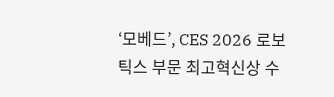‘모베드’, CES 2026 로보틱스 부문 최고혁신상 수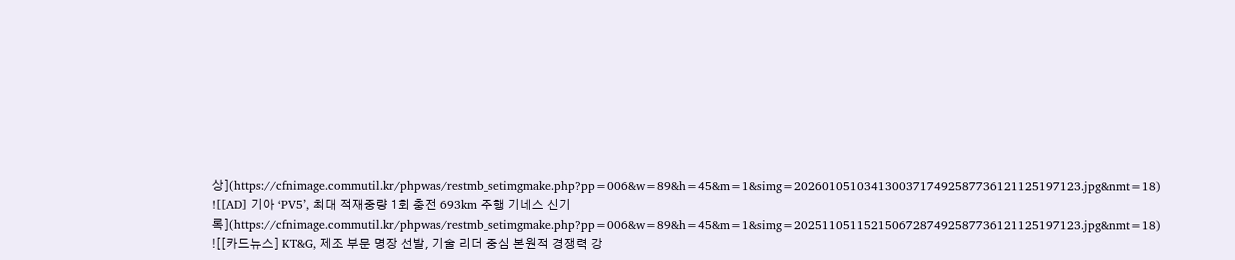상](https://cfnimage.commutil.kr/phpwas/restmb_setimgmake.php?pp=006&w=89&h=45&m=1&simg=20260105103413003717492587736121125197123.jpg&nmt=18)
![[AD] 기아 ‘PV5’, 최대 적재중량 1회 충전 693km 주행 기네스 신기록](https://cfnimage.commutil.kr/phpwas/restmb_setimgmake.php?pp=006&w=89&h=45&m=1&simg=20251105115215067287492587736121125197123.jpg&nmt=18)
![[카드뉴스] KT&G, 제조 부문 명장 선발, 기술 리더 중심 본원적 경쟁력 강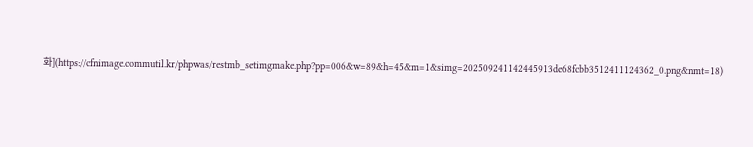화](https://cfnimage.commutil.kr/phpwas/restmb_setimgmake.php?pp=006&w=89&h=45&m=1&simg=202509241142445913de68fcbb3512411124362_0.png&nmt=18)